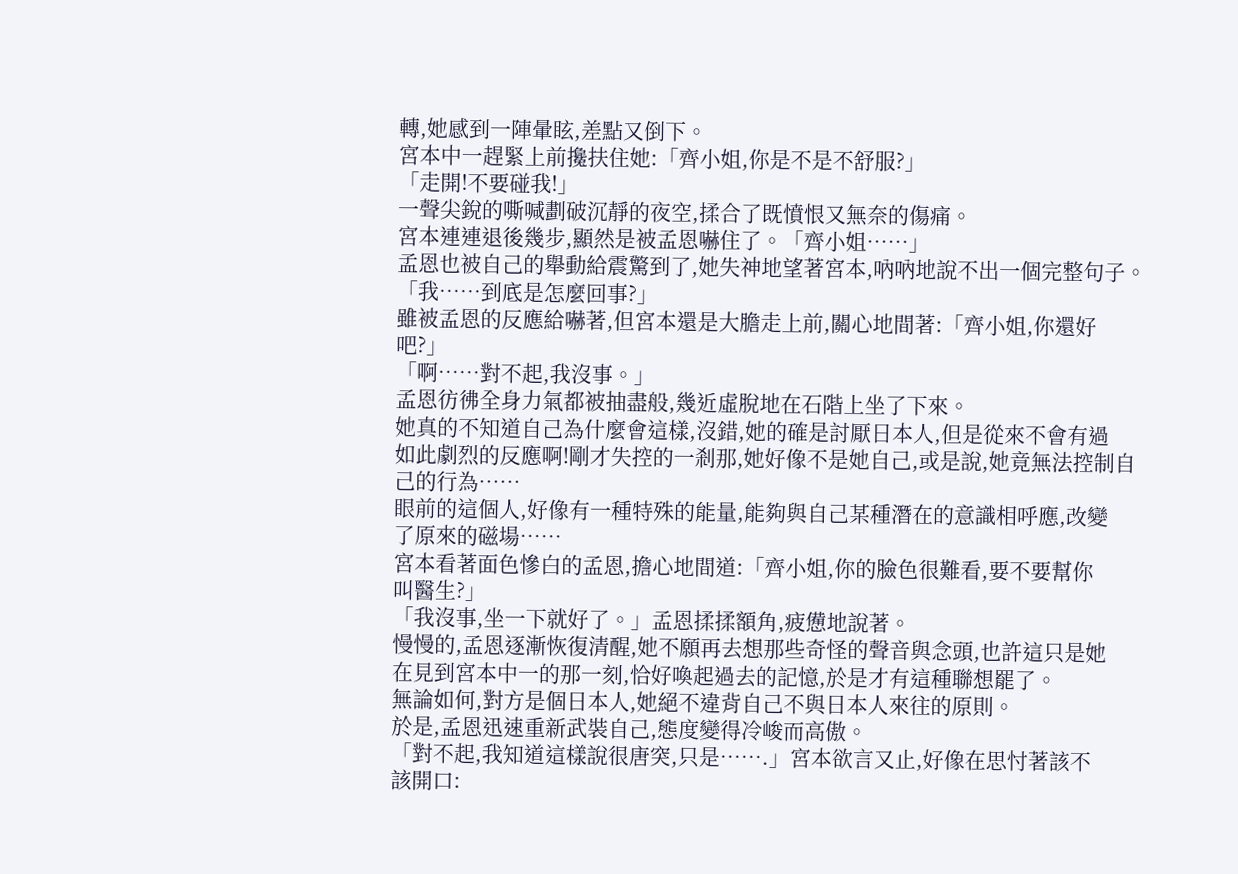轉,她感到一陣暈眩,差點又倒下。
宮本中一趕緊上前攙扶住她:「齊小姐,你是不是不舒服?」
「走開!不要碰我!」
一聲尖銳的嘶喊劃破沉靜的夜空,揉合了既憤恨又無奈的傷痛。
宮本連連退後幾步,顯然是被孟恩嚇住了。「齊小姐……」
孟恩也被自己的舉動給震驚到了,她失神地望著宮本,吶吶地說不出一個完整句子。
「我……到底是怎麼回事?」
雖被孟恩的反應給嚇著,但宮本還是大膽走上前,關心地間著:「齊小姐,你還好
吧?」
「啊……對不起,我沒事。」
孟恩彷彿全身力氣都被抽盡般,幾近虛脫地在石階上坐了下來。
她真的不知道自己為什麼會這樣,沒錯,她的確是討厭日本人,但是從來不會有過
如此劇烈的反應啊!剛才失控的一剎那,她好像不是她自己,或是說,她竟無法控制自
己的行為……
眼前的這個人,好像有一種特殊的能量,能夠與自己某種潛在的意識相呼應,改變
了原來的磁場……
宮本看著面色慘白的孟恩,擔心地間道:「齊小姐,你的臉色很難看,要不要幫你
叫醫生?」
「我沒事,坐一下就好了。」孟恩揉揉額角,疲憊地說著。
慢慢的,孟恩逐漸恢復清醒,她不願再去想那些奇怪的聲音與念頭,也許這只是她
在見到宮本中一的那一刻,恰好喚起過去的記憶,於是才有這種聯想罷了。
無論如何,對方是個日本人,她絕不違背自己不與日本人來往的原則。
於是,孟恩迅速重新武裝自己,態度變得冷峻而高傲。
「對不起,我知道這樣說很唐突,只是…….」宮本欲言又止,好像在思忖著該不
該開口: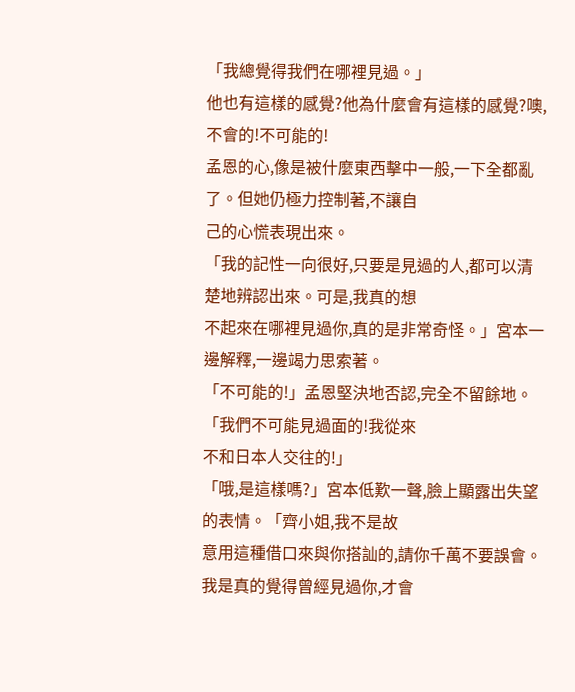「我總覺得我們在哪裡見過。」
他也有這樣的感覺?他為什麼會有這樣的感覺?噢,不會的!不可能的!
孟恩的心,像是被什麼東西擊中一般,一下全都亂了。但她仍極力控制著,不讓自
己的心慌表現出來。
「我的記性一向很好,只要是見過的人,都可以清楚地辨認出來。可是,我真的想
不起來在哪裡見過你,真的是非常奇怪。」宮本一邊解釋,一邊竭力思索著。
「不可能的!」孟恩堅決地否認,完全不留餘地。「我們不可能見過面的!我從來
不和日本人交往的!」
「哦,是這樣嗎?」宮本低歎一聲,臉上顯露出失望的表情。「齊小姐,我不是故
意用這種借口來與你搭訕的,請你千萬不要誤會。我是真的覺得曾經見過你,才會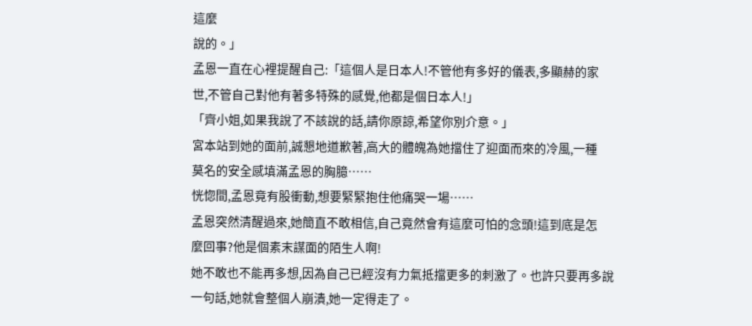這麼
說的。」
孟恩一直在心裡提醒自己:「這個人是日本人!不管他有多好的儀表,多顯赫的家
世,不管自己對他有著多特殊的感覺,他都是個日本人!」
「齊小姐,如果我說了不該說的話,請你原諒,希望你別介意。」
宮本站到她的面前,誠懇地道歉著,高大的體魄為她擋住了迎面而來的冷風,一種
莫名的安全感填滿孟恩的胸臆……
恍惚間,孟恩竟有股衝動,想要緊緊抱住他痛哭一場……
孟恩突然清醒過來,她簡直不敢相信,自己竟然會有這麼可怕的念頭!這到底是怎
麼回事?他是個素末謀面的陌生人啊!
她不敢也不能再多想,因為自己已經沒有力氣抵擋更多的刺激了。也許只要再多說
一句話,她就會整個人崩潰,她一定得走了。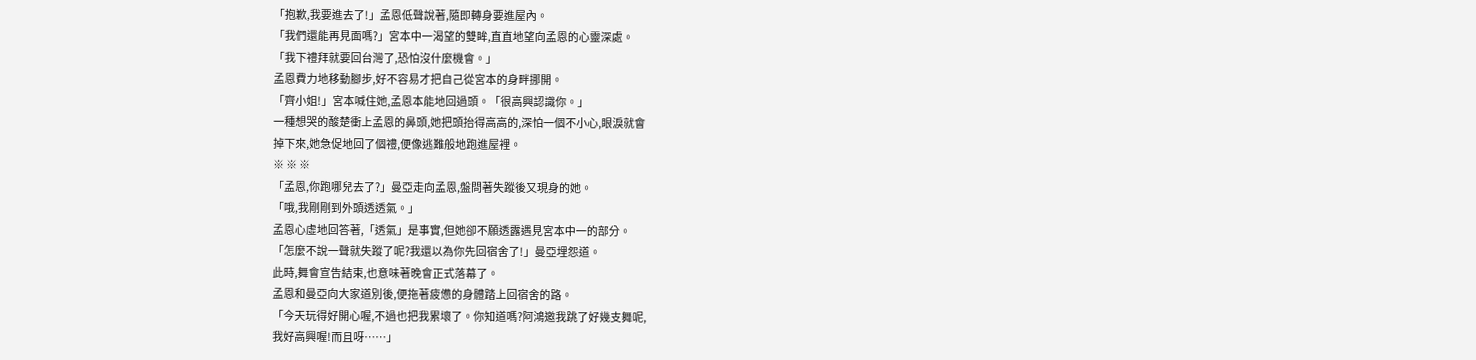「抱歉,我要進去了!」孟恩低聲說著,隨即轉身要進屋內。
「我們還能再見面嗎?」宮本中一渴望的雙眸,直直地望向孟恩的心靈深處。
「我下禮拜就要回台灣了,恐怕沒什麼機會。」
孟恩費力地移動腳步,好不容易才把自己從宮本的身畔挪開。
「齊小姐!」宮本喊住她,孟恩本能地回過頭。「很高興認識你。」
一種想哭的酸楚衝上孟恩的鼻頭,她把頭抬得高高的,深怕一個不小心,眼淚就會
掉下來,她急促地回了個禮,便像逃難般地跑進屋裡。
※ ※ ※
「孟恩,你跑哪兒去了?」曼亞走向孟恩,盤問著失蹤後又現身的她。
「哦,我剛剛到外頭透透氣。」
孟恩心虛地回答著,「透氣」是事實,但她卻不願透露遇見宮本中一的部分。
「怎麼不說一聲就失蹤了呢?我還以為你先回宿舍了!」曼亞埋怨道。
此時,舞會宣告結束,也意味著晚會正式落幕了。
孟恩和曼亞向大家道別後,便拖著疲憊的身體踏上回宿舍的路。
「今天玩得好開心喔,不過也把我累壞了。你知道嗎?阿鴻邀我跳了好幾支舞呢,
我好高興喔!而且呀……」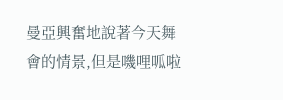曼亞興奮地說著今天舞會的情景,但是嘰哩呱啦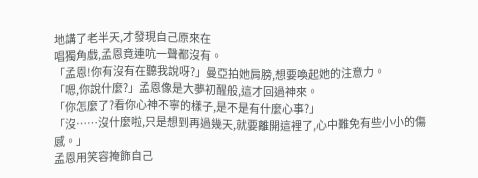地講了老半天,才發現自己原來在
唱獨角戲,孟恩竟連吭一聲都沒有。
「孟恩!你有沒有在聽我說呀?」曼亞拍她肩膀,想要喚起她的注意力。
「嗯,你說什麼?」孟恩像是大夢初醒般,這才回過神來。
「你怎麼了?看你心神不寧的樣子,是不是有什麼心事?」
「沒……沒什麼啦,只是想到再過幾天,就要離開這裡了,心中難免有些小小的傷
感。」
孟恩用笑容掩飾自己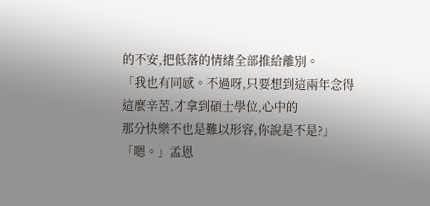的不安,把低落的情緒全部推給離別。
「我也有同感。不過呀,只要想到這兩年念得這麼辛苦,才拿到碩士學位,心中的
那分快樂不也是難以形容,你說是不是?」
「嗯。」孟恩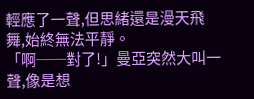輕應了一聲,但思緒還是漫天飛舞,始終無法平靜。
「啊──對了!」曼亞突然大叫一聲,像是想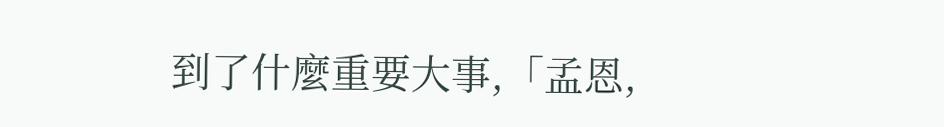到了什麼重要大事,「孟恩,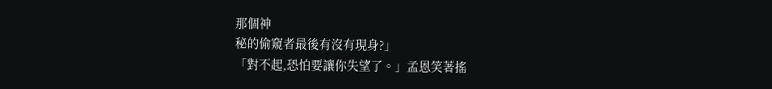那個神
秘的偷窺者最後有沒有現身?」
「對不起,恐怕要讓你失望了。」孟恩笑著搖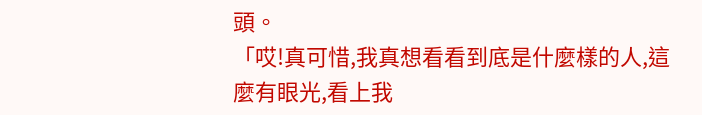頭。
「哎!真可惜,我真想看看到底是什麼樣的人,這麼有眼光,看上我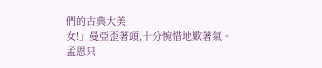們的古典大美
女!」曼亞歪著頭,十分惋惜地歎著氣。
孟恩只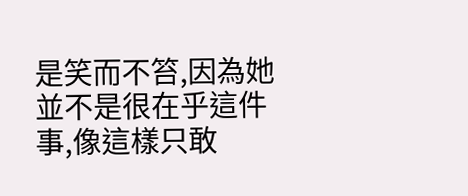是笑而不笞,因為她並不是很在乎這件事,像這樣只敢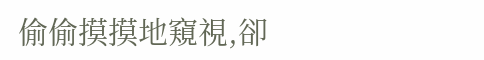偷偷摸摸地窺視,卻